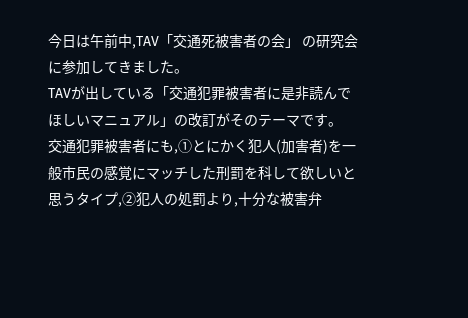今日は午前中,TAV「交通死被害者の会」 の研究会に参加してきました。
TAVが出している「交通犯罪被害者に是非読んでほしいマニュアル」の改訂がそのテーマです。
交通犯罪被害者にも,①とにかく犯人(加害者)を一般市民の感覚にマッチした刑罰を科して欲しいと思うタイプ,②犯人の処罰より,十分な被害弁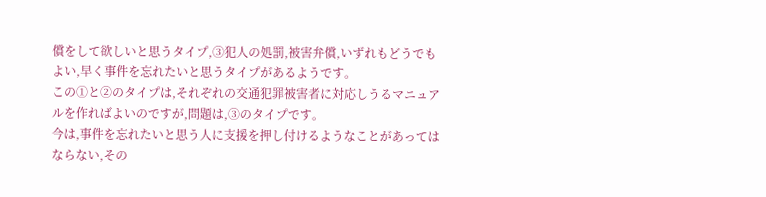償をして欲しいと思うタイプ,③犯人の処罰,被害弁償,いずれもどうでもよい,早く事件を忘れたいと思うタイプがあるようです。
この①と②のタイプは,それぞれの交通犯罪被害者に対応しうるマニュアルを作ればよいのですが,問題は,③のタイプです。
今は,事件を忘れたいと思う人に支援を押し付けるようなことがあってはならない,その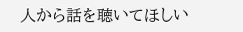人から話を聴いてほしい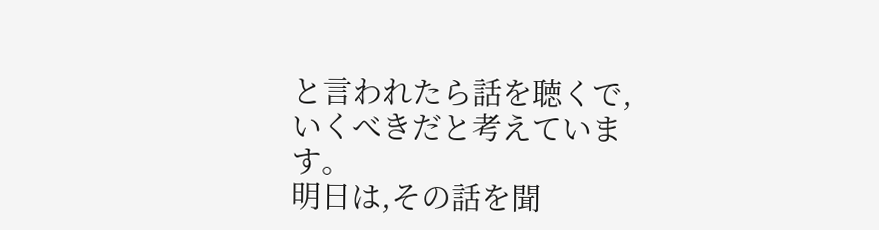と言われたら話を聴くで,いくべきだと考えています。
明日は,その話を聞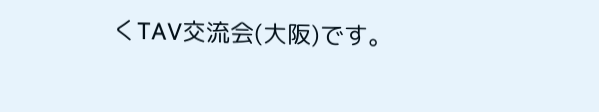くTAV交流会(大阪)です。